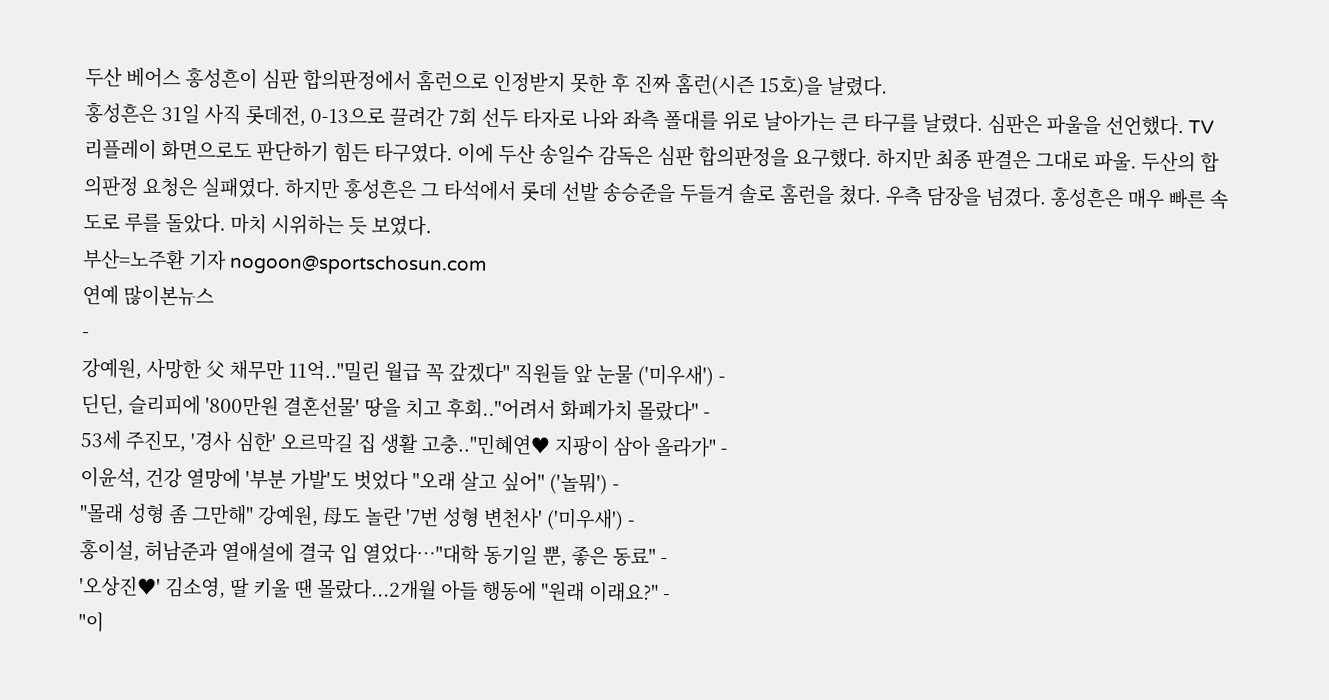두산 베어스 홍성흔이 심판 합의판정에서 홈런으로 인정받지 못한 후 진짜 홈런(시즌 15호)을 날렸다.
홍성흔은 31일 사직 롯데전, 0-13으로 끌려간 7회 선두 타자로 나와 좌측 폴대를 위로 날아가는 큰 타구를 날렸다. 심판은 파울을 선언했다. TV 리플레이 화면으로도 판단하기 힘든 타구였다. 이에 두산 송일수 감독은 심판 합의판정을 요구했다. 하지만 최종 판결은 그대로 파울. 두산의 합의판정 요청은 실패였다. 하지만 홍성흔은 그 타석에서 롯데 선발 송승준을 두들겨 솔로 홈런을 쳤다. 우측 담장을 넘겼다. 홍성흔은 매우 빠른 속도로 루를 돌았다. 마치 시위하는 듯 보였다.
부산=노주환 기자 nogoon@sportschosun.com
연예 많이본뉴스
-
강예원, 사망한 父 채무만 11억.."밀린 월급 꼭 갚겠다" 직원들 앞 눈물 ('미우새') -
딘딘, 슬리피에 '800만원 결혼선물' 땅을 치고 후회.."어려서 화폐가치 몰랐다" -
53세 주진모, '경사 심한' 오르막길 집 생활 고충.."민혜연♥ 지팡이 삼아 올라가" -
이윤석, 건강 열망에 '부분 가발'도 벗었다 "오래 살고 싶어" ('놀뭐') -
"몰래 성형 좀 그만해" 강예원, 母도 놀란 '7번 성형 변천사' ('미우새') -
홍이설, 허남준과 열애설에 결국 입 열었다…"대학 동기일 뿐, 좋은 동료" -
'오상진♥' 김소영, 딸 키울 땐 몰랐다...2개월 아들 행동에 "원래 이래요?" -
"이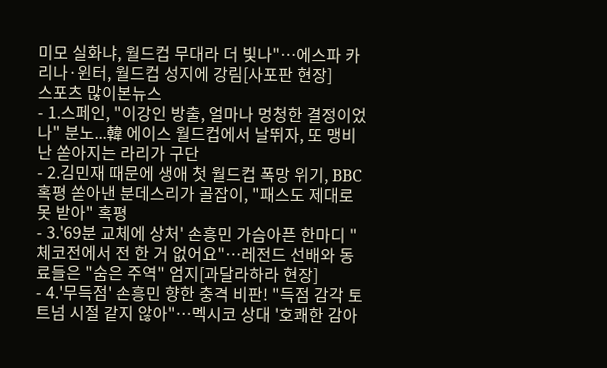미모 실화냐, 월드컵 무대라 더 빛나"…에스파 카리나·윈터, 월드컵 성지에 강림[사포판 현장]
스포츠 많이본뉴스
- 1.스페인, "이강인 방출, 얼마나 멍청한 결정이었나" 분노...韓 에이스 월드컵에서 날뛰자, 또 맹비난 쏟아지는 라리가 구단
- 2.김민재 때문에 생애 첫 월드컵 폭망 위기, BBC 혹평 쏟아낸 분데스리가 골잡이, "패스도 제대로 못 받아" 혹평
- 3.'69분 교체에 상처' 손흥민 가슴아픈 한마디 "체코전에서 전 한 거 없어요"…레전드 선배와 동료들은 "숨은 주역" 엄지[과달라하라 현장]
- 4.'무득점' 손흥민 향한 충격 비판! "득점 감각 토트넘 시절 같지 않아"…멕시코 상대 '호쾌한 감아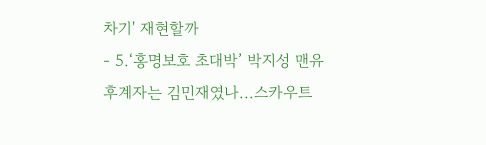차기' 재현할까
- 5.‘홍명보호 초대박’ 박지성 맨유 후계자는 김민재였나...스카우트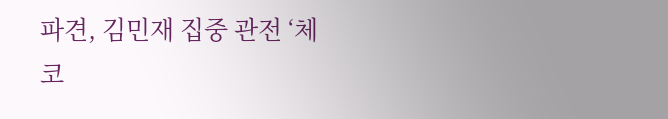파견, 김민재 집중 관전 ‘체코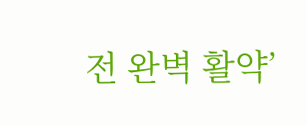전 완벽 활약’